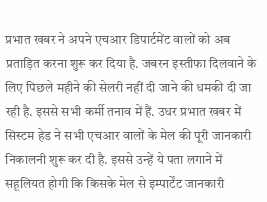प्रभात खबर ने अपने एचआर डिपार्टमेंट वालों को अब प्रताड़ित करना शुरू कर दिया है. जबरन इस्तीफा दिलवाने के लिए पिछले महीने की सेलरी नहीं दी जाने की धमकी दी जा रही है. इससे सभी कर्मी तनाव में हैं. उधर प्रभात खबर में सिस्टम हेड ने सभी एचआर वालों के मेल की पूरी जानकारी निकालनी शुरू कर दी है. इससे उन्हें ये पता लगाने में सहूलियत होगी कि किसके मेल से इम्पार्टेंट जानकारी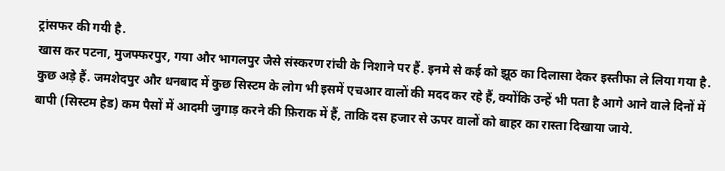ट्रांसफर की गयी है.
खास कर पटना, मुजफ्फरपुर, गया और भागलपुर जैसे संस्करण रांची के निशाने पर हैं. इनमे से कई को झूठ का दिलासा देकर इस्तीफा ले लिया गया है. कुछ अड़े हैं. जमशेदपुर और धनबाद में कुछ सिस्टम के लोग भी इसमें एचआर वालों की मदद कर रहे हैं, क्योंकि उन्हें भी पता है आगे आने वाले दिनों में बापी (सिस्टम हेड) कम पैसों में आदमी जुगाड़ करने की फ़िराक में हैं, ताकि दस हजार से ऊपर वालों को बाहर का रास्ता दिखाया जाये.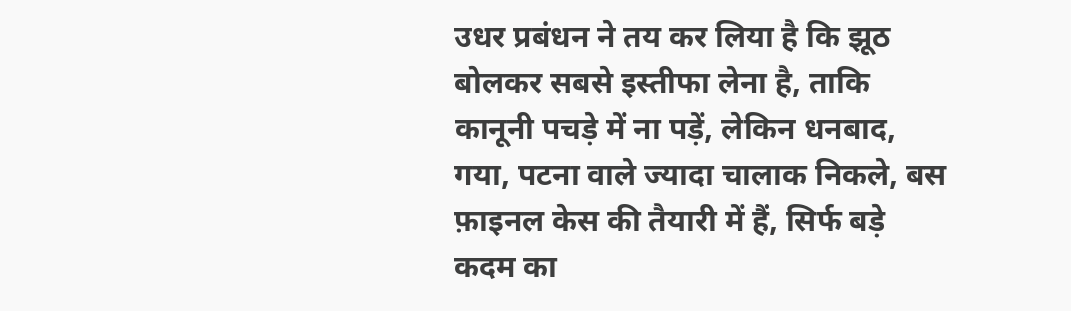उधर प्रबंधन ने तय कर लिया है कि झूठ बोलकर सबसे इस्तीफा लेना है, ताकि कानूनी पचड़े में ना पड़ें, लेकिन धनबाद, गया, पटना वाले ज्यादा चालाक निकले, बस फ़ाइनल केस की तैयारी में हैं, सिर्फ बड़े कदम का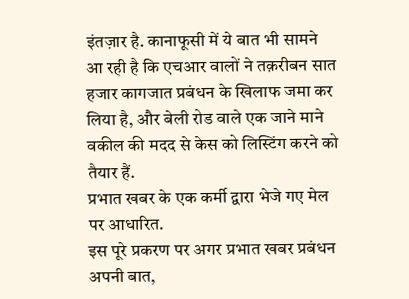इंतज़ार है. कानाफूसी में ये बात भी सामने आ रही है कि एचआर वालों ने तक़रीबन सात हजार कागजात प्रबंधन के खिलाफ जमा कर लिया है, और बेली रोड वाले एक जाने माने वकील की मदद से केस को लिस्टिंग करने को तैयार हैं.
प्रभात खबर के एक कर्मी द्वारा भेजे गए मेल पर आधारित.
इस पूरे प्रकरण पर अगर प्रभात खबर प्रबंधन अपनी बात,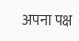अपना पक्ष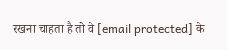रखना चाहता है तो वे [email protected] के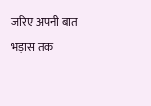जरिए अपनी बात भड़ास तक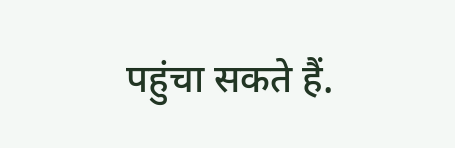पहुंचा सकते हैं.